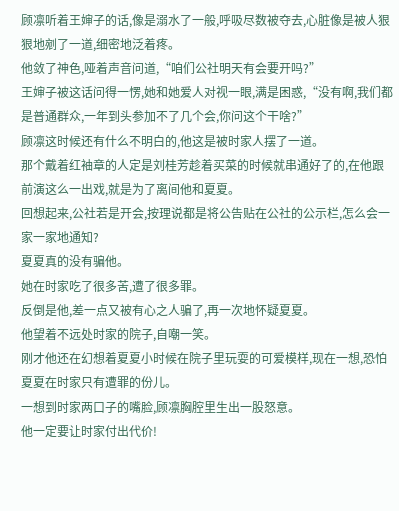顾凛听着王婶子的话,像是溺水了一般,呼吸尽数被夺去,心脏像是被人狠狠地剜了一道,细密地泛着疼。
他敛了神色,哑着声音问道,“咱们公社明天有会要开吗?”
王婶子被这话问得一愣,她和她爱人对视一眼,满是困惑,“没有啊,我们都是普通群众,一年到头参加不了几个会,你问这个干啥?”
顾凛这时候还有什么不明白的,他这是被时家人摆了一道。
那个戴着红袖章的人定是刘桂芳趁着买菜的时候就串通好了的,在他跟前演这么一出戏,就是为了离间他和夏夏。
回想起来,公社若是开会,按理说都是将公告贴在公社的公示栏,怎么会一家一家地通知?
夏夏真的没有骗他。
她在时家吃了很多苦,遭了很多罪。
反倒是他,差一点又被有心之人骗了,再一次地怀疑夏夏。
他望着不远处时家的院子,自嘲一笑。
刚才他还在幻想着夏夏小时候在院子里玩耍的可爱模样,现在一想,恐怕夏夏在时家只有遭罪的份儿。
一想到时家两口子的嘴脸,顾凛胸腔里生出一股怒意。
他一定要让时家付出代价!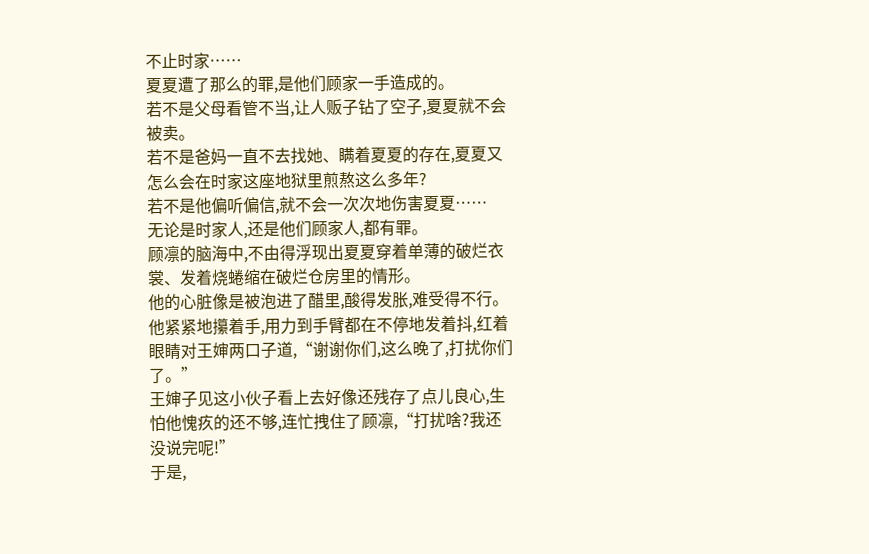不止时家……
夏夏遭了那么的罪,是他们顾家一手造成的。
若不是父母看管不当,让人贩子钻了空子,夏夏就不会被卖。
若不是爸妈一直不去找她、瞒着夏夏的存在,夏夏又怎么会在时家这座地狱里煎熬这么多年?
若不是他偏听偏信,就不会一次次地伤害夏夏……
无论是时家人,还是他们顾家人,都有罪。
顾凛的脑海中,不由得浮现出夏夏穿着单薄的破烂衣裳、发着烧蜷缩在破烂仓房里的情形。
他的心脏像是被泡进了醋里,酸得发胀,难受得不行。
他紧紧地攥着手,用力到手臂都在不停地发着抖,红着眼睛对王婶两口子道,“谢谢你们,这么晚了,打扰你们了。”
王婶子见这小伙子看上去好像还残存了点儿良心,生怕他愧疚的还不够,连忙拽住了顾凛,“打扰啥?我还没说完呢!”
于是,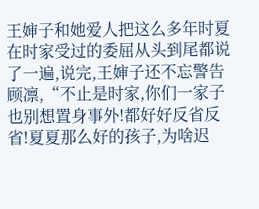王婶子和她爱人把这么多年时夏在时家受过的委屈从头到尾都说了一遍,说完,王婶子还不忘警告顾凛,“不止是时家,你们一家子也别想置身事外!都好好反省反省!夏夏那么好的孩子,为啥迟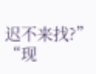迟不来找?”
“现